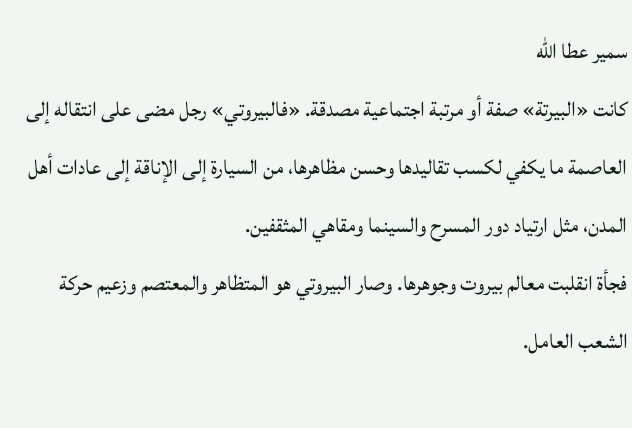سمير عطا الله
كانت «البيرتة» صفة أو مرتبة اجتماعية مصدقة. «فالبيروتي» رجل مضى على انتقاله إلى العاصمة ما يكفي لكسب تقاليدها وحسن مظاهرها، من السيارة إلى الإناقة إلى عادات أهل المدن، مثل ارتياد دور المسرح والسينما ومقاهي المثقفين.
فجأة انقلبت معالم بيروت وجوهرها. وصار البيروتي هو المتظاهر والمعتصم وزعيم حركة الشعب العامل.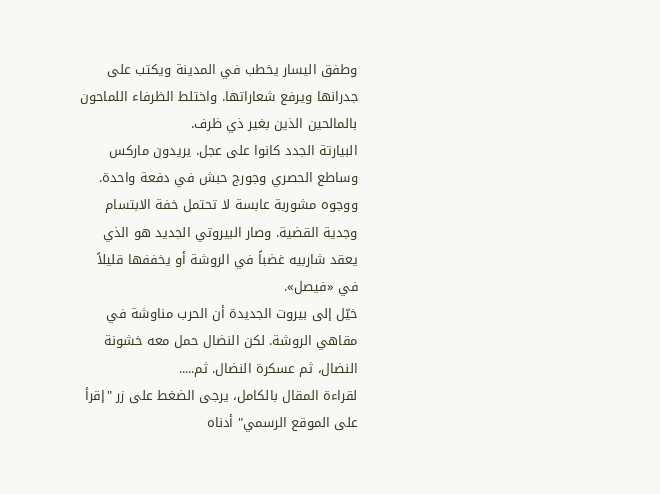وطفق اليسار يخطب في المدينة ويكتب على جدرانها ويرفع شعاراتها. واختلط الظرفاء اللماحون بالمالحين الذين بغير ذي ظرف.
البيارتة الجدد كانوا على عجل. يريدون ماركس وساطع الحصري وجورج حبش في دفعة واحدة. ووجوه مشوربة عابسة لا تحتمل خفة الابتسام وجدية القضية. وصار البيروتي الجديد هو الذي يعقد شاربيه غضباً في الروشة أو يخففها قليلاً في «فيصل».
خيّل إلى بيروت الجديدة أن الحرب مناوشة في مقاهي الروشة. لكن النضال حمل معه خشونة النضال، ثم عسكرة النضال. ثم.....
لقراءة المقال بالكامل، يرجى الضغط على زر "إقرأ على الموقع الرسمي" أدناه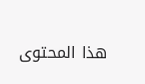هذا المحتوى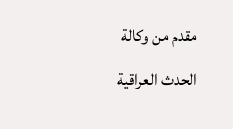مقدم من وكالة الحدث العراقية